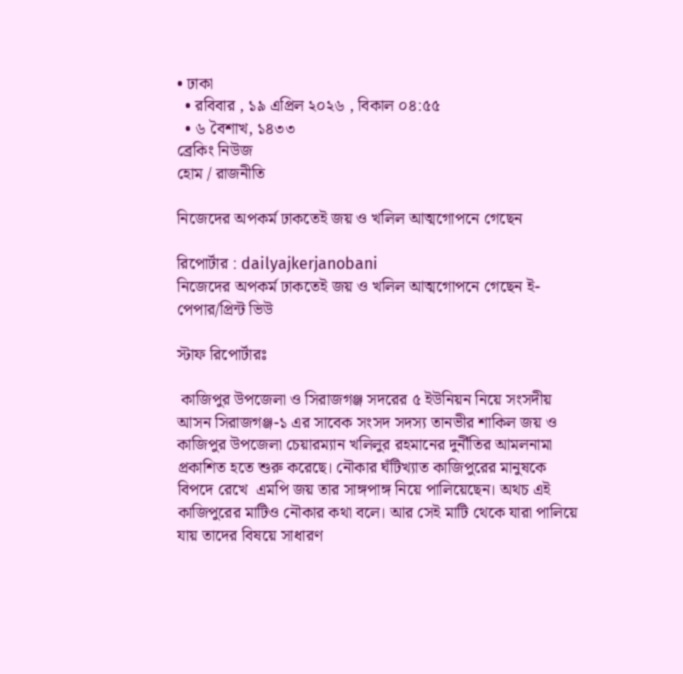• ঢাকা
  • রবিবার , ১৯ এপ্রিল ২০২৬ , বিকাল ০৪:৫৫
  • ৬ বৈশাখ, ১৪৩৩
ব্রেকিং নিউজ
হোম / রাজনীতি

নিজেদের অপকর্ম ঢাকতেই জয় ও খলিল আত্মগোপনে গেছেন

রিপোর্টার : dailyajkerjanobani
নিজেদের অপকর্ম ঢাকতেই জয় ও খলিল আত্মগোপনে গেছেন ই-পেপার/প্রিন্ট ভিউ

স্টাফ রিপোর্টারঃ

 কাজিপুর উপজেলা ও সিরাজগঞ্জ সদরের ৫ ইউনিয়ন নিয়ে সংসদীয় আসন সিরাজগঞ্জ-১ এর সাবেক সংসদ সদস্য তানভীর শাকিল জয় ও  কাজিপুর উপজেলা চেয়ারম্যান খলিলুর রহমানের দুর্নীতির আমলনামা প্রকাশিত হতে শুরু করেছে। নৌকার ঘঁটিখ্যাত কাজিপুরের মানুষকে বিপদে রেখে  এমপি জয় তার সাঙ্গপাঙ্গ নিয়ে পালিয়েছেন। অথচ এই কাজিপুরের মাটিও নৌকার কথা বলে। আর সেই মাটি থেকে যারা পালিয়ে যায় তাদের বিষয়ে সাধারণ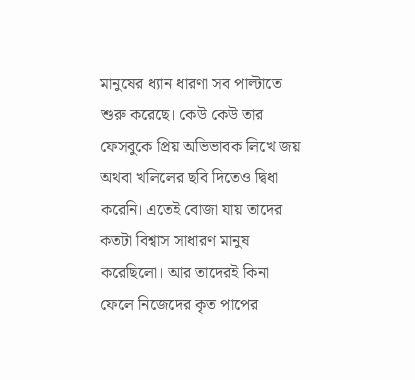মানুষের ধ্যান ধারণা সব পাল্টাতে শুরু করেছে। কেউ কেউ তার ফেসবুকে প্রিয় অভিভাবক লিখে জয় অথবা খলিলের ছবি দিতেও দ্বিধা করেনি। এতেই বোজা যায় তাদের কতটা বিশ্বাস সাধারণ মানুষ করেছিলো। আর তাদেরই কিনা  ফেলে নিজেদের কৃত পাপের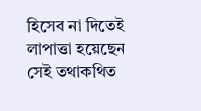হিসেব না দিতেই লাপাত্তা হয়েছেন সেই তথাকথিত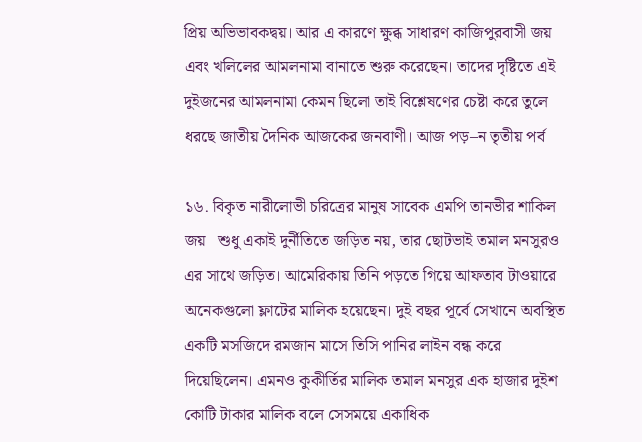প্রিয় অভিভাবকদ্বয়। আর এ কারণে ক্ষুব্ধ সাধারণ কাজিপুরবাসী জয় এবং খলিলের আমলনামা বানাতে শুরু করেছেন। তাদের দৃষ্টিতে এই দুইজনের আমলনামা কেমন ছিলো তাই বিশ্লেষণের চেষ্টা করে তুলে ধরছে জাতীয় দৈনিক আজকের জনবাণী। আজ পড়–ন তৃতীয় পর্ব

১৬. বিকৃত নারীলোভী চরিত্রের মানুষ সাবেক এমপি তানভীর শাকিল জয়   শুধু একাই দুর্নীতিতে জড়িত নয়, তার ছোটভাই তমাল মনসুরও  এর সাথে জড়িত। আমেরিকায় তিনি পড়তে গিয়ে আফতাব টাওয়ারে অনেকগুলো ফ্লাটের মালিক হয়েছেন। দুই বছর পূর্বে সেখানে অবস্থিত একটি মসজিদে রমজান মাসে তিসি পানির লাইন বন্ধ করে দিয়েছিলেন। এমনও কুকীর্তির মালিক তমাল মনসুর এক হাজার দুইশ কোটি টাকার মালিক বলে সেসময়ে একাধিক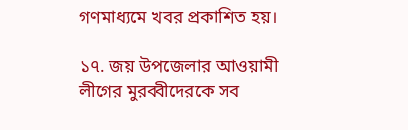গণমাধ্যমে খবর প্রকাশিত হয়।

১৭. জয় উপজেলার আওয়ামী লীগের মুরব্বীদেরকে সব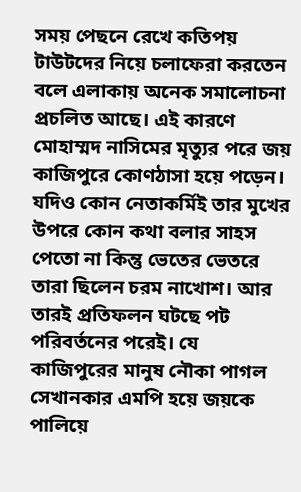সময় পেছনে রেখে কতিপয় টাউটদের নিয়ে চলাফেরা করতেন বলে এলাকায় অনেক সমালোচনা প্রচলিত আছে। এই কারণে মোহাম্মদ নাসিমের মৃত্যুর পরে জয় কাজিপুরে কোণঠাসা হয়ে পড়েন। যদিও কোন নেতাকর্মিই তার মুখের উপরে কোন কথা বলার সাহস পেতো না কিন্তু ভেতের ভেতরে তারা ছিলেন চরম নাখোশ। আর তারই প্রতিফলন ঘটছে পট পরিবর্তনের পরেই। যে কাজিপুরের মানুষ নৌকা পাগল সেখানকার এমপি হয়ে জয়কে পালিয়ে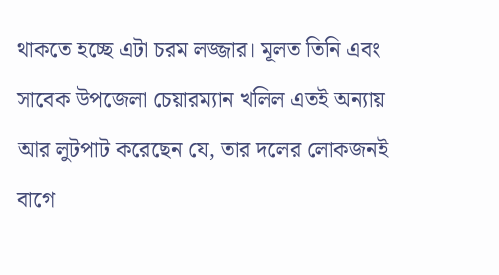থাকতে হচ্ছে এটা চরম লজ্জার। মূলত তিনি এবং সাবেক উপজেলা চেয়ারম্যান খলিল এতই অন্যায় আর লুটপাট করেছেন যে, তার দলের লোকজনই বাগে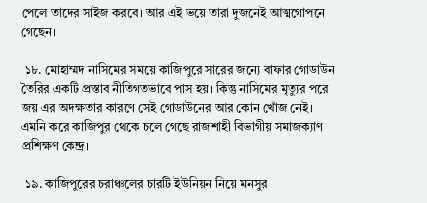পেলে তাদের সাইজ করবে। আর এই ভয়ে তারা দুজনেই আত্মগোপনে গেছেন।

 ১৮. মোহাম্মদ নাসিমের সময়ে কাজিপুরে সারের জন্যে বাফার গোডাউন তৈরির একটি প্রস্তাব নীতিগতভাবে পাস হয়। কিন্তু নাসিমের মৃত্যুর পরে জয় এর অদক্ষতার কারণে সেই গোডাউনের আর কোন খোঁজ নেই। এমনি করে কাজিপুর থেকে চলে গেছে রাজশাহী বিভাগীয় সমাজক্যাণ প্রশিক্ষণ কেন্দ্র।

 ১৯. কাজিপুরের চরাঞ্চলের চারটি ইউনিয়ন নিয়ে মনসুর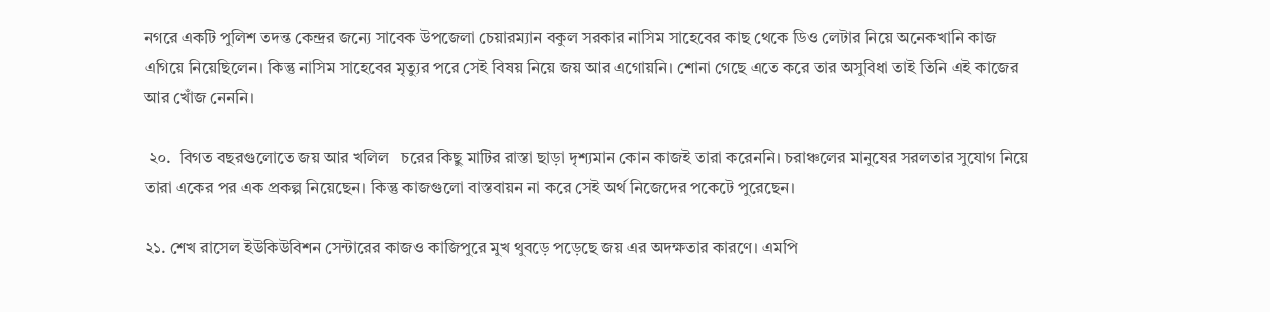নগরে একটি পুলিশ তদন্ত কেন্দ্রর জন্যে সাবেক উপজেলা চেয়ারম্যান বকুল সরকার নাসিম সাহেবের কাছ থেকে ডিও লেটার নিয়ে অনেকখানি কাজ এগিয়ে নিয়েছিলেন। কিন্তু নাসিম সাহেবের মৃত্যুর পরে সেই বিষয় নিয়ে জয় আর এগোয়নি। শোনা গেছে এতে করে তার অসুবিধা তাই তিনি এই কাজের আর খোঁজ নেননি।

 ২০.  বিগত বছরগুলোতে জয় আর খলিল   চরের কিছু মাটির রাস্তা ছাড়া দৃশ্যমান কোন কাজই তারা করেননি। চরাঞ্চলের মানুষের সরলতার সুযোগ নিয়ে তারা একের পর এক প্রকল্প নিয়েছেন। কিন্তু কাজগুলো বাস্তবায়ন না করে সেই অর্থ নিজেদের পকেটে পুরেছেন।

২১. শেখ রাসেল ইউকিউবিশন সেন্টারের কাজও কাজিপুরে মুখ থুবড়ে পড়েছে জয় এর অদক্ষতার কারণে। এমপি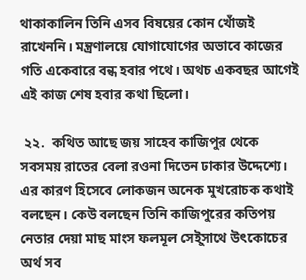থাকাকালিন তিনি এসব বিষয়ের কোন খোঁজই রাখেননি। মন্ত্রণালয়ে যোগাযোগের অভাবে কাজের গতি একেবারে বন্ধ হবার পথে। অথচ একবছর আগেই এই কাজ শেষ হবার কথা ছিলো।

 ২২.  কথিত আছে জয় সাহেব কাজিপুর থেকে সবসময় রাতের বেলা রওনা দিতেন ঢাকার উদ্দেশ্যে। এর কারণ হিসেবে লোকজন অনেক মুখরোচক কথাই বলছেন। কেউ বলছেন তিনি কাজিপুরের কতিপয় নেতার দেয়া মাছ মাংস ফলমূল সেইুসাথে উৎকোচের অর্থ সব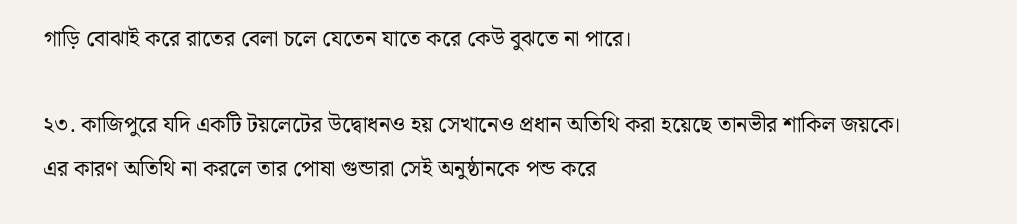গাড়ি বোঝাই করে রাতের বেলা চলে যেতেন যাতে করে কেউ বুঝতে না পারে।

২৩. কাজিপুরে যদি একটি টয়লেটের উদ্বোধনও হয় সেখানেও প্রধান অতিথি করা হয়েছে তানভীর শাকিল জয়কে। এর কারণ অতিথি না করলে তার পোষা গুন্ডারা সেই অনুষ্ঠানকে পন্ড করে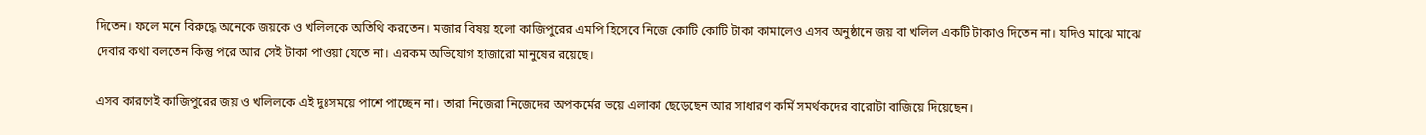দিতেন। ফলে মনে বিরুদ্ধে অনেকে জয়কে ও খলিলকে অতিথি করতেন। মজার বিষয় হলো কাজিপুরের এমপি হিসেবে নিজে কোটি কোটি টাকা কামালেও এসব অনুষ্ঠানে জয় বা খলিল একটি টাকাও দিতেন না। যদিও মাঝে মাঝে দেবার কথা বলতেন কিন্তু পরে আর সেই টাকা পাওয়া যেতে না। এরকম অভিযোগ হাজারো মানুষের রয়েছে।

এসব কারণেই কাজিপুরের জয় ও খলিলকে এই দুঃসময়ে পাশে পাচ্ছেন না। তারা নিজেরা নিজেদের অপকর্মের ভয়ে এলাকা ছেড়েছেন আর সাধারণ কর্মি সমর্থকদের বারোটা বাজিয়ে দিয়েছেন।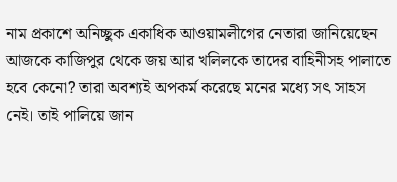নাম প্রকাশে অনিচ্ছুক একাধিক আওয়ামলীগের নেতারা জানিয়েছেন আজকে কাজিপুর থেকে জয় আর খলিলকে তাদের বাহিনীসহ পালাতে হবে কেনো? তারা অবশ্যই অপকর্ম করেছে মনের মধ্যে সৎ সাহস নেই। তাই পালিয়ে জান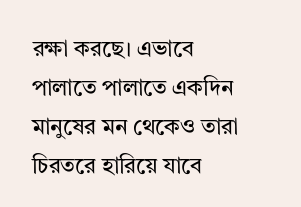রক্ষা করছে। এভাবে পালাতে পালাতে একদিন মানুষের মন থেকেও তারা চিরতরে হারিয়ে যাবে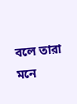বলে তারা মনে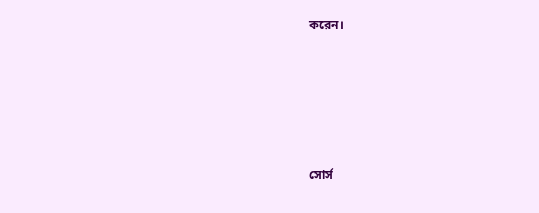করেন।







সোর্স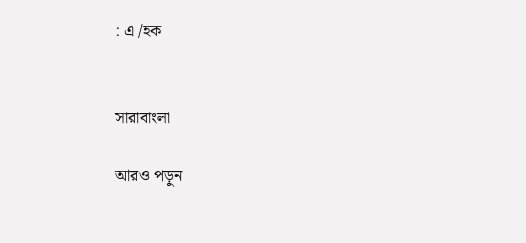: এ /হক


সারাবাংলা

আরও পড়ুন